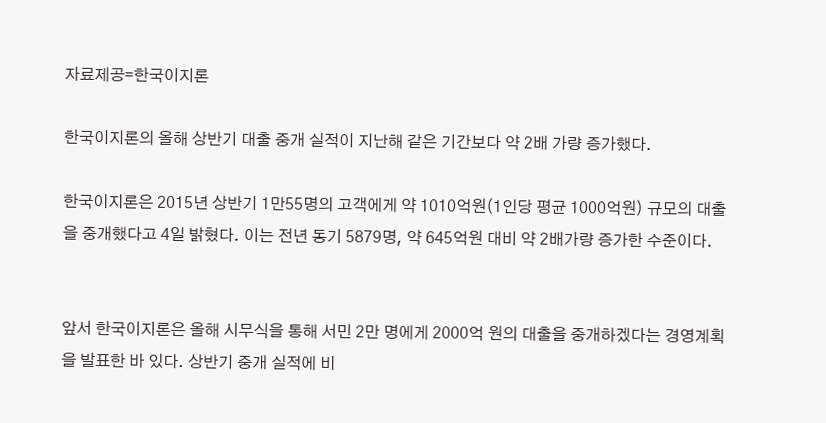자료제공=한국이지론

한국이지론의 올해 상반기 대출 중개 실적이 지난해 같은 기간보다 약 2배 가량 증가했다.

한국이지론은 2015년 상반기 1만55명의 고객에게 약 1010억원(1인당 평균 1000억원) 규모의 대출을 중개했다고 4일 밝혔다. 이는 전년 동기 5879명, 약 645억원 대비 약 2배가량 증가한 수준이다.


앞서 한국이지론은 올해 시무식을 통해 서민 2만 명에게 2000억 원의 대출을 중개하겠다는 경영계획을 발표한 바 있다. 상반기 중개 실적에 비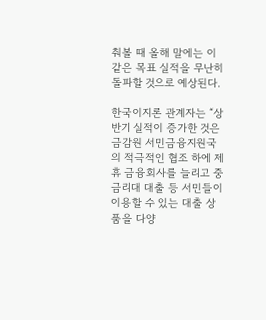춰볼 때 올해 말에는 이 같은 목표 실적을 무난히 돌파할 것으로 예상된다.

한국이지론 관계자는 “상반기 실적이 증가한 것은 금감원 서민금융지원국의 적극적인 협조 하에 제휴 금융회사를 늘리고 중금리대 대출 등 서민들이 이용할 수 있는 대출 상품을 다양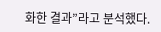화한 결과”라고 분석했다.